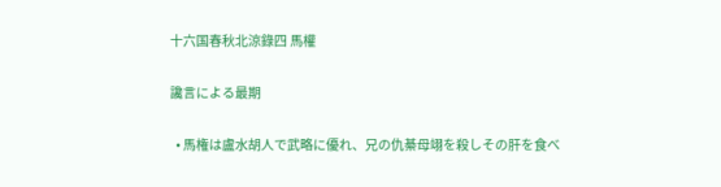十六国春秋北涼錄四 馬權

讒言による最期

  • 馬権は盧水胡人で武略に優れ、兄の仇綦母翊を殺しその肝を食べ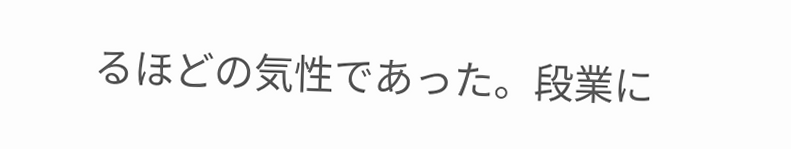るほどの気性であった。段業に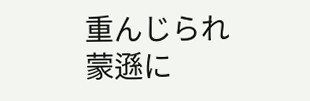重んじられ蒙遜に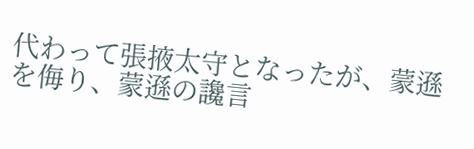代わって張掖太守となったが、蒙遜を侮り、蒙遜の讒言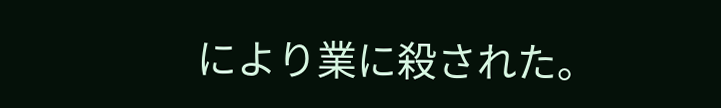により業に殺された。